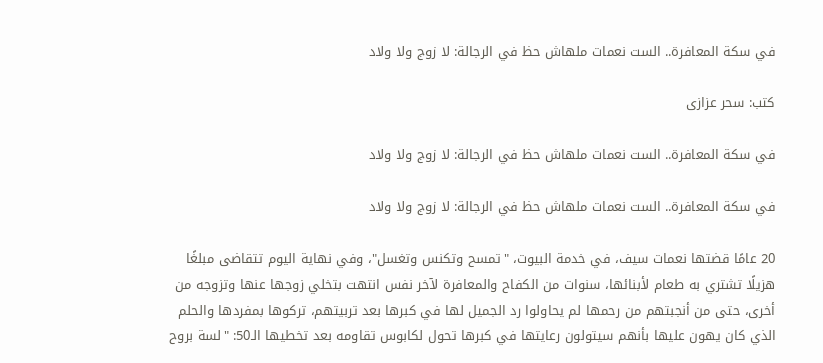في سكة المعافرة.. الست نعمات ملهاش حظ في الرجالة: لا زوج ولا ولاد

كتب: سحر عزازى

في سكة المعافرة.. الست نعمات ملهاش حظ في الرجالة: لا زوج ولا ولاد

في سكة المعافرة.. الست نعمات ملهاش حظ في الرجالة: لا زوج ولا ولاد

20 عامًا قضتها نعمات سيف، في خدمة البيوت، "تمسح وتكنس وتغسل"، وفي نهاية اليوم تتقاضى مبلغًا هزيلًا تشتري به طعام لأبنائها، سنوات من الكفاح والمعافرة لآخر نفس انتهت بتخلي زوجها عنها وتزوجه من أخرى، حتى من أنجبتهم من رحمها لم يحاولوا رد الجميل لها في كبرها بعد تربيتهم، تركوها بمفردها والحلم الذي كان يهون عليها بأنهم سيتولون رعايتها في كبرها تحول لكابوس تقاومه بعد تخطيها الـ50: "لسة بروح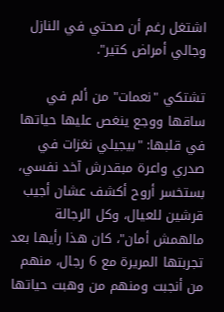اشتغل رغم أن صحتي في النازل وجالي أمراض كتير".

تشتكي "نعمات" من ألم في ساقها ووجع ينغص عليها حياتها في قلبها: "بيجيلي نغزات في صدري واعرة مبقدرش آخد نفسي، بستخسر أروح أكشف عشان أجيب قرشين للعيال، وكل الرجالة مالهمش أمان"، كان هذا رأيها بعد تجربتها المريرة مع 6 رجال، منهم من أنجبت ومنهم من وهبت حياتها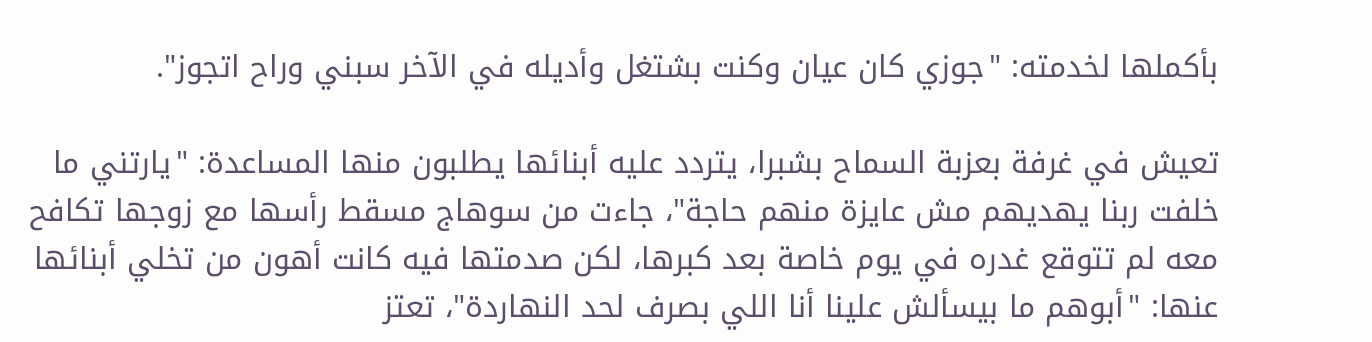بأكملها لخدمته: "جوزي كان عيان وكنت بشتغل وأديله في الآخر سبني وراح اتجوز".

تعيش في غرفة بعزبة السماح بشبرا، يتردد عليه أبنائها يطلبون منها المساعدة: "يارتني ما خلفت ربنا يهديهم مش عايزة منهم حاجة"، جاءت من سوهاج مسقط رأسها مع زوجها تكافح معه لم تتوقع غدره في يوم خاصة بعد كبرها، لكن صدمتها فيه كانت أهون من تخلي أبنائها عنها: "أبوهم ما بيسألش علينا أنا اللي بصرف لحد النهاردة"، تعتز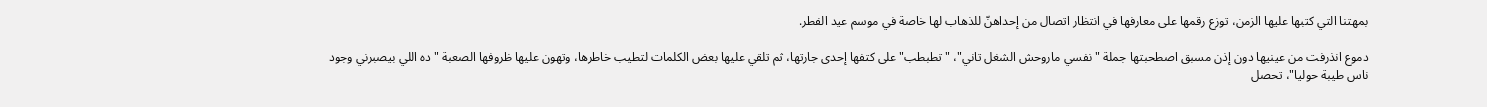بمهتنا التي كتبها عليها الزمن، توزع رقمها على معارفها في انتظار اتصال من إحداهنّ للذهاب لها خاصة في موسم عيد الفطر.

دموع انذرفت من عينيها دون إذن مسبق اصطحبتها جملة "نفسي ماروحش الشغل تاني"، "تطبطب" على كتفها إحدى جارتها، ثم تلقي عليها بعض الكلمات لتطيب خاطرها، وتهون عليها ظروفها الصعبة "ده اللي بيصبرني وجود ناس طيبة حوليا"، تحصل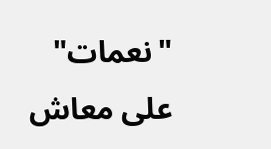"نعمات" على معاش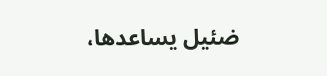ضئيل يساعدها،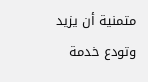متمنية أن يزيد وتودع خدمة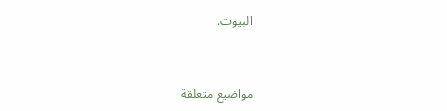البيوت.


مواضيع متعلقة